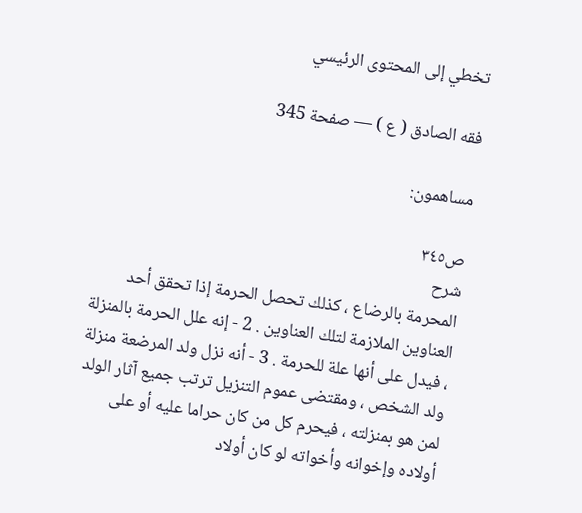تخطي إلى المحتوى الرئيسي

فقه الصادق ( ع ) — صفحة 345

مساهمون:

ص٣٤٥
شرح
المحرمة بالرضاع ، كذلك تحصل الحرمة إذا تحقق أحد العناوين الملازمة لتلك العناوين . 2 - إنه علل الحرمة بالمنزلة ، فيدل على أنها علة للحرمة . 3 - أنه نزل ولد المرضعة منزلة ولد الشخص ، ومقتضى عموم التنزيل ترتب جميع آثار الولد لمن هو بمنزلته ، فيحرم كل من كان حراما عليه أو على أولاده وإخوانه وأخواته لو كان أولاد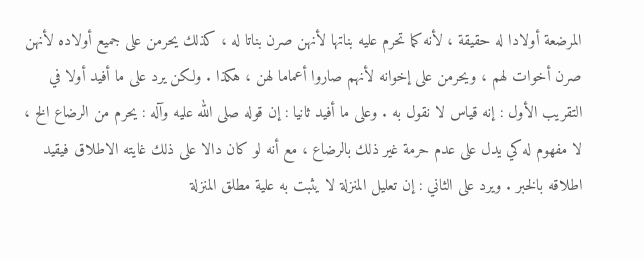المرضعة أولادا له حقيقة ، لأنه كما تحرم عليه بناتها لأنهن صرن بناتا له ، كذلك يحرمن على جميع أولاده لأنهن صرن أخوات لهم ، ويحرمن على إخوانه لأنهم صاروا أعماما لهن ، هكذا . ولكن يرد على ما أفيد أولا في التقريب الأول : إنه قياس لا نقول به . وعلى ما أفيد ثانيا : إن قوله صلى الله عليه وآله : يحرم من الرضاع الخ ، لا مفهوم له كي يدل على عدم حرمة غير ذلك بالرضاع ، مع أنه لو كان دالا على ذلك غايته الاطلاق فيقيد اطلاقه بالخبر . ويرد على الثاني : إن تعليل المنزلة لا يثبت به علية مطلق المنزلة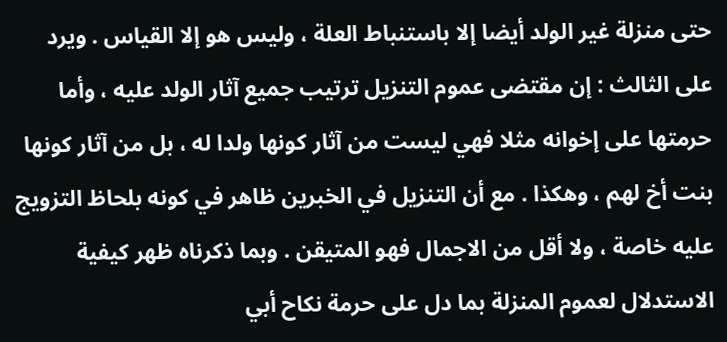حتى منزلة غير الولد أيضا إلا باستنباط العلة ، وليس هو إلا القياس . ويرد على الثالث : إن مقتضى عموم التنزيل ترتيب جميع آثار الولد عليه ، وأما حرمتها على إخوانه مثلا فهي ليست من آثار كونها ولدا له ، بل من آثار كونها بنت أخ لهم ، وهكذا . مع أن التنزيل في الخبرين ظاهر في كونه بلحاظ التزويج عليه خاصة ، ولا أقل من الاجمال فهو المتيقن . وبما ذكرناه ظهر كيفية الاستدلال لعموم المنزلة بما دل على حرمة نكاح أبي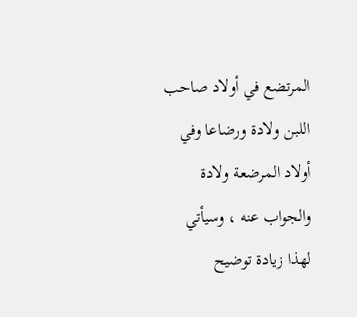المرتضع في أولاد صاحب اللبن ولادة ورضاعا وفي أولاد المرضعة ولادة والجواب عنه ، وسيأتي لهذا زيادة توضيح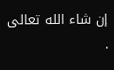إن شاء الله تعالى .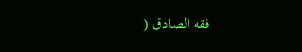فقه الصادق (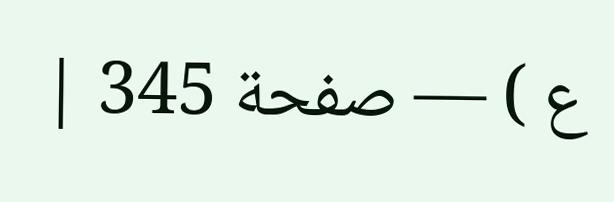ع ) — صفحة 345 |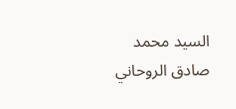السيد محمد صادق الروحاني